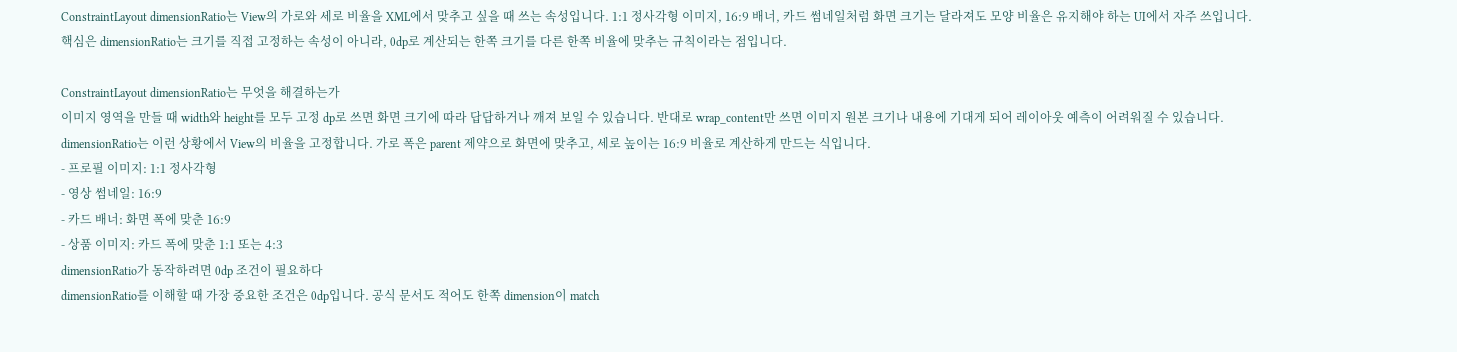ConstraintLayout dimensionRatio는 View의 가로와 세로 비율을 XML에서 맞추고 싶을 때 쓰는 속성입니다. 1:1 정사각형 이미지, 16:9 배너, 카드 썸네일처럼 화면 크기는 달라져도 모양 비율은 유지해야 하는 UI에서 자주 쓰입니다.
핵심은 dimensionRatio는 크기를 직접 고정하는 속성이 아니라, 0dp로 계산되는 한쪽 크기를 다른 한쪽 비율에 맞추는 규칙이라는 점입니다.

ConstraintLayout dimensionRatio는 무엇을 해결하는가
이미지 영역을 만들 때 width와 height를 모두 고정 dp로 쓰면 화면 크기에 따라 답답하거나 깨져 보일 수 있습니다. 반대로 wrap_content만 쓰면 이미지 원본 크기나 내용에 기대게 되어 레이아웃 예측이 어려워질 수 있습니다.
dimensionRatio는 이런 상황에서 View의 비율을 고정합니다. 가로 폭은 parent 제약으로 화면에 맞추고, 세로 높이는 16:9 비율로 계산하게 만드는 식입니다.
- 프로필 이미지: 1:1 정사각형
- 영상 썸네일: 16:9
- 카드 배너: 화면 폭에 맞춘 16:9
- 상품 이미지: 카드 폭에 맞춘 1:1 또는 4:3
dimensionRatio가 동작하려면 0dp 조건이 필요하다
dimensionRatio를 이해할 때 가장 중요한 조건은 0dp입니다. 공식 문서도 적어도 한쪽 dimension이 match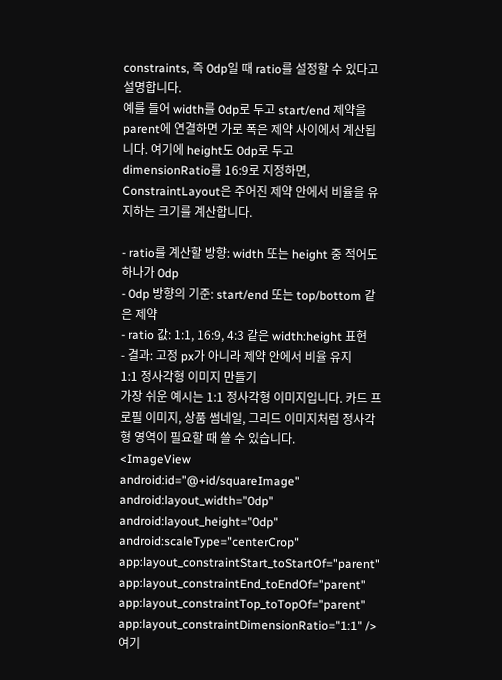constraints, 즉 0dp일 때 ratio를 설정할 수 있다고 설명합니다.
예를 들어 width를 0dp로 두고 start/end 제약을 parent에 연결하면 가로 폭은 제약 사이에서 계산됩니다. 여기에 height도 0dp로 두고 dimensionRatio를 16:9로 지정하면, ConstraintLayout은 주어진 제약 안에서 비율을 유지하는 크기를 계산합니다.

- ratio를 계산할 방향: width 또는 height 중 적어도 하나가 0dp
- 0dp 방향의 기준: start/end 또는 top/bottom 같은 제약
- ratio 값: 1:1, 16:9, 4:3 같은 width:height 표현
- 결과: 고정 px가 아니라 제약 안에서 비율 유지
1:1 정사각형 이미지 만들기
가장 쉬운 예시는 1:1 정사각형 이미지입니다. 카드 프로필 이미지, 상품 썸네일, 그리드 이미지처럼 정사각형 영역이 필요할 때 쓸 수 있습니다.
<ImageView
android:id="@+id/squareImage"
android:layout_width="0dp"
android:layout_height="0dp"
android:scaleType="centerCrop"
app:layout_constraintStart_toStartOf="parent"
app:layout_constraintEnd_toEndOf="parent"
app:layout_constraintTop_toTopOf="parent"
app:layout_constraintDimensionRatio="1:1" />
여기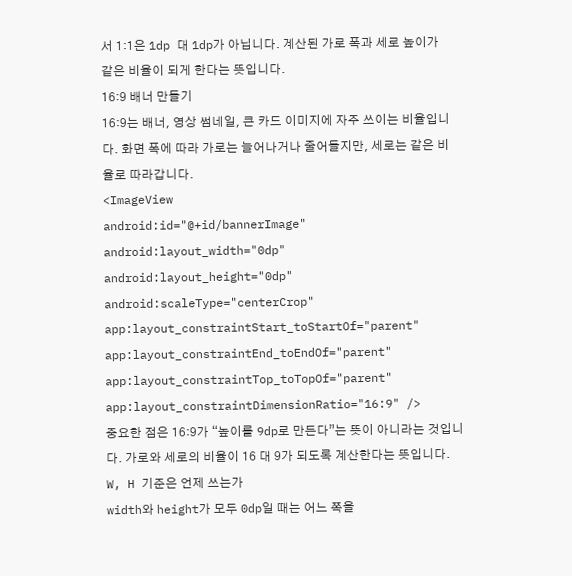서 1:1은 1dp 대 1dp가 아닙니다. 계산된 가로 폭과 세로 높이가 같은 비율이 되게 한다는 뜻입니다.
16:9 배너 만들기
16:9는 배너, 영상 썸네일, 큰 카드 이미지에 자주 쓰이는 비율입니다. 화면 폭에 따라 가로는 늘어나거나 줄어들지만, 세로는 같은 비율로 따라갑니다.
<ImageView
android:id="@+id/bannerImage"
android:layout_width="0dp"
android:layout_height="0dp"
android:scaleType="centerCrop"
app:layout_constraintStart_toStartOf="parent"
app:layout_constraintEnd_toEndOf="parent"
app:layout_constraintTop_toTopOf="parent"
app:layout_constraintDimensionRatio="16:9" />
중요한 점은 16:9가 “높이를 9dp로 만든다”는 뜻이 아니라는 것입니다. 가로와 세로의 비율이 16 대 9가 되도록 계산한다는 뜻입니다.
W, H 기준은 언제 쓰는가
width와 height가 모두 0dp일 때는 어느 쪽을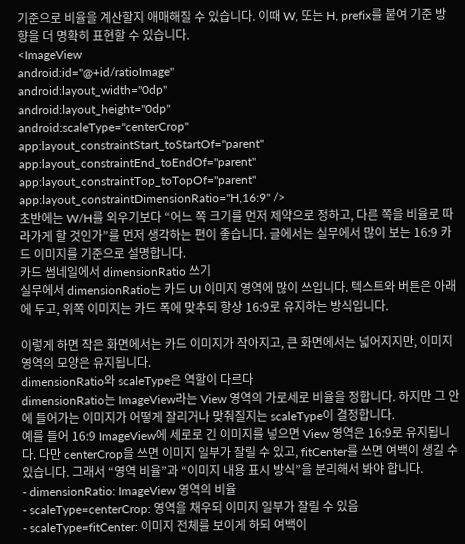기준으로 비율을 계산할지 애매해질 수 있습니다. 이때 W, 또는 H, prefix를 붙여 기준 방향을 더 명확히 표현할 수 있습니다.
<ImageView
android:id="@+id/ratioImage"
android:layout_width="0dp"
android:layout_height="0dp"
android:scaleType="centerCrop"
app:layout_constraintStart_toStartOf="parent"
app:layout_constraintEnd_toEndOf="parent"
app:layout_constraintTop_toTopOf="parent"
app:layout_constraintDimensionRatio="H,16:9" />
초반에는 W/H를 외우기보다 “어느 쪽 크기를 먼저 제약으로 정하고, 다른 쪽을 비율로 따라가게 할 것인가”를 먼저 생각하는 편이 좋습니다. 글에서는 실무에서 많이 보는 16:9 카드 이미지를 기준으로 설명합니다.
카드 썸네일에서 dimensionRatio 쓰기
실무에서 dimensionRatio는 카드 UI 이미지 영역에 많이 쓰입니다. 텍스트와 버튼은 아래에 두고, 위쪽 이미지는 카드 폭에 맞추되 항상 16:9로 유지하는 방식입니다.

이렇게 하면 작은 화면에서는 카드 이미지가 작아지고, 큰 화면에서는 넓어지지만, 이미지 영역의 모양은 유지됩니다.
dimensionRatio와 scaleType은 역할이 다르다
dimensionRatio는 ImageView라는 View 영역의 가로세로 비율을 정합니다. 하지만 그 안에 들어가는 이미지가 어떻게 잘리거나 맞춰질지는 scaleType이 결정합니다.
예를 들어 16:9 ImageView에 세로로 긴 이미지를 넣으면 View 영역은 16:9로 유지됩니다. 다만 centerCrop을 쓰면 이미지 일부가 잘릴 수 있고, fitCenter를 쓰면 여백이 생길 수 있습니다. 그래서 “영역 비율”과 “이미지 내용 표시 방식”을 분리해서 봐야 합니다.
- dimensionRatio: ImageView 영역의 비율
- scaleType=centerCrop: 영역을 채우되 이미지 일부가 잘릴 수 있음
- scaleType=fitCenter: 이미지 전체를 보이게 하되 여백이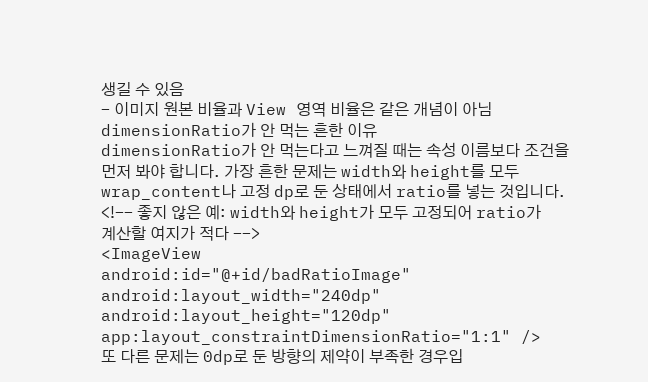생길 수 있음
- 이미지 원본 비율과 View 영역 비율은 같은 개념이 아님
dimensionRatio가 안 먹는 흔한 이유
dimensionRatio가 안 먹는다고 느껴질 때는 속성 이름보다 조건을 먼저 봐야 합니다. 가장 흔한 문제는 width와 height를 모두 wrap_content나 고정 dp로 둔 상태에서 ratio를 넣는 것입니다.
<!-- 좋지 않은 예: width와 height가 모두 고정되어 ratio가 계산할 여지가 적다 -->
<ImageView
android:id="@+id/badRatioImage"
android:layout_width="240dp"
android:layout_height="120dp"
app:layout_constraintDimensionRatio="1:1" />
또 다른 문제는 0dp로 둔 방향의 제약이 부족한 경우입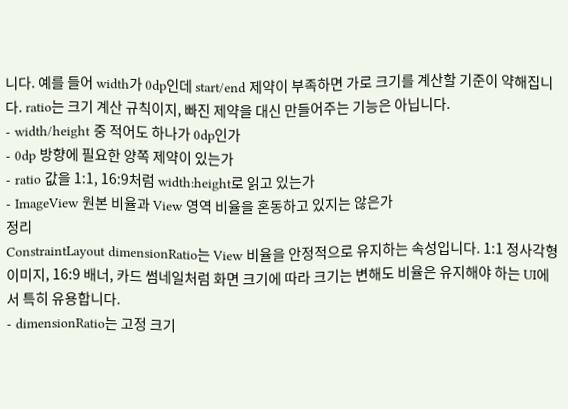니다. 예를 들어 width가 0dp인데 start/end 제약이 부족하면 가로 크기를 계산할 기준이 약해집니다. ratio는 크기 계산 규칙이지, 빠진 제약을 대신 만들어주는 기능은 아닙니다.
- width/height 중 적어도 하나가 0dp인가
- 0dp 방향에 필요한 양쪽 제약이 있는가
- ratio 값을 1:1, 16:9처럼 width:height로 읽고 있는가
- ImageView 원본 비율과 View 영역 비율을 혼동하고 있지는 않은가
정리
ConstraintLayout dimensionRatio는 View 비율을 안정적으로 유지하는 속성입니다. 1:1 정사각형 이미지, 16:9 배너, 카드 썸네일처럼 화면 크기에 따라 크기는 변해도 비율은 유지해야 하는 UI에서 특히 유용합니다.
- dimensionRatio는 고정 크기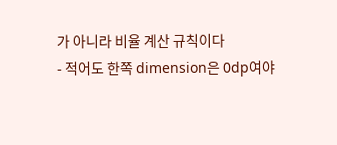가 아니라 비율 계산 규칙이다
- 적어도 한쪽 dimension은 0dp여야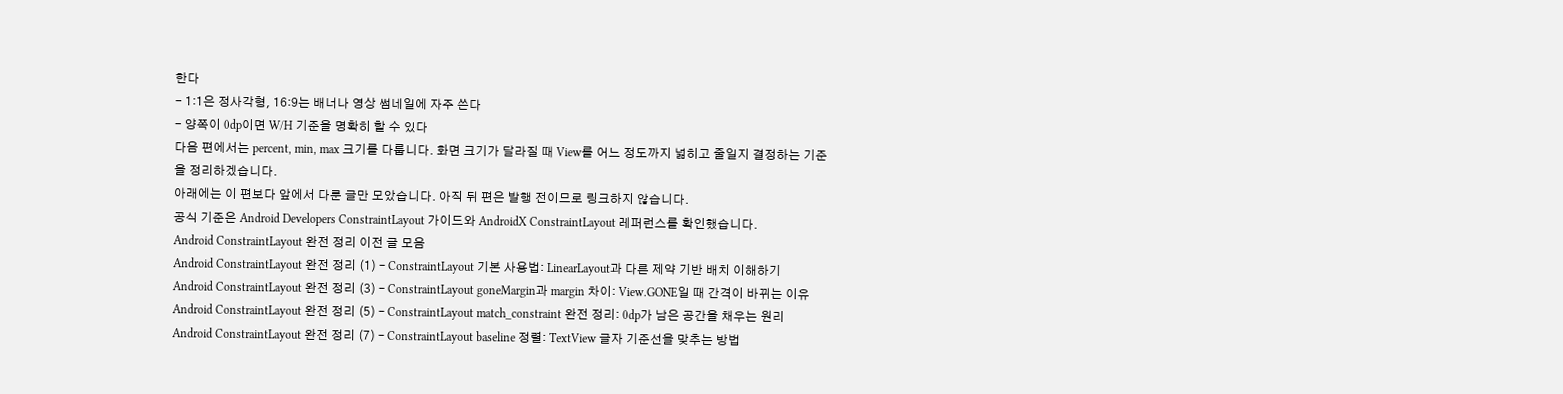한다
- 1:1은 정사각형, 16:9는 배너나 영상 썸네일에 자주 쓴다
- 양쪽이 0dp이면 W/H 기준을 명확히 할 수 있다
다음 편에서는 percent, min, max 크기를 다룹니다. 화면 크기가 달라질 때 View를 어느 정도까지 넓히고 줄일지 결정하는 기준을 정리하겠습니다.
아래에는 이 편보다 앞에서 다룬 글만 모았습니다. 아직 뒤 편은 발행 전이므로 링크하지 않습니다.
공식 기준은 Android Developers ConstraintLayout 가이드와 AndroidX ConstraintLayout 레퍼런스를 확인했습니다.
Android ConstraintLayout 완전 정리 이전 글 모음
Android ConstraintLayout 완전 정리 (1) – ConstraintLayout 기본 사용법: LinearLayout과 다른 제약 기반 배치 이해하기
Android ConstraintLayout 완전 정리 (3) – ConstraintLayout goneMargin과 margin 차이: View.GONE일 때 간격이 바뀌는 이유
Android ConstraintLayout 완전 정리 (5) – ConstraintLayout match_constraint 완전 정리: 0dp가 남은 공간을 채우는 원리
Android ConstraintLayout 완전 정리 (7) – ConstraintLayout baseline 정렬: TextView 글자 기준선을 맞추는 방법